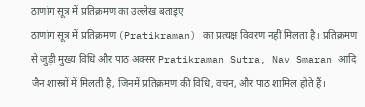ठाणांग सूत्र में प्रतिक्रमण का उल्लेख बताइए
ठाणांग सूत्र में प्रतिक्रमण (Pratikraman) का प्रत्यक्ष विवरण नहीं मिलता है। प्रतिक्रमण से जुड़ी मुख्य विधि और पाठ अक्सर Pratikraman Sutra, Nav Smaran आदि जैन शास्त्रों में मिलती है, जिनमें प्रतिक्रमण की विधि, वचन, और पाठ शामिल होते हैं।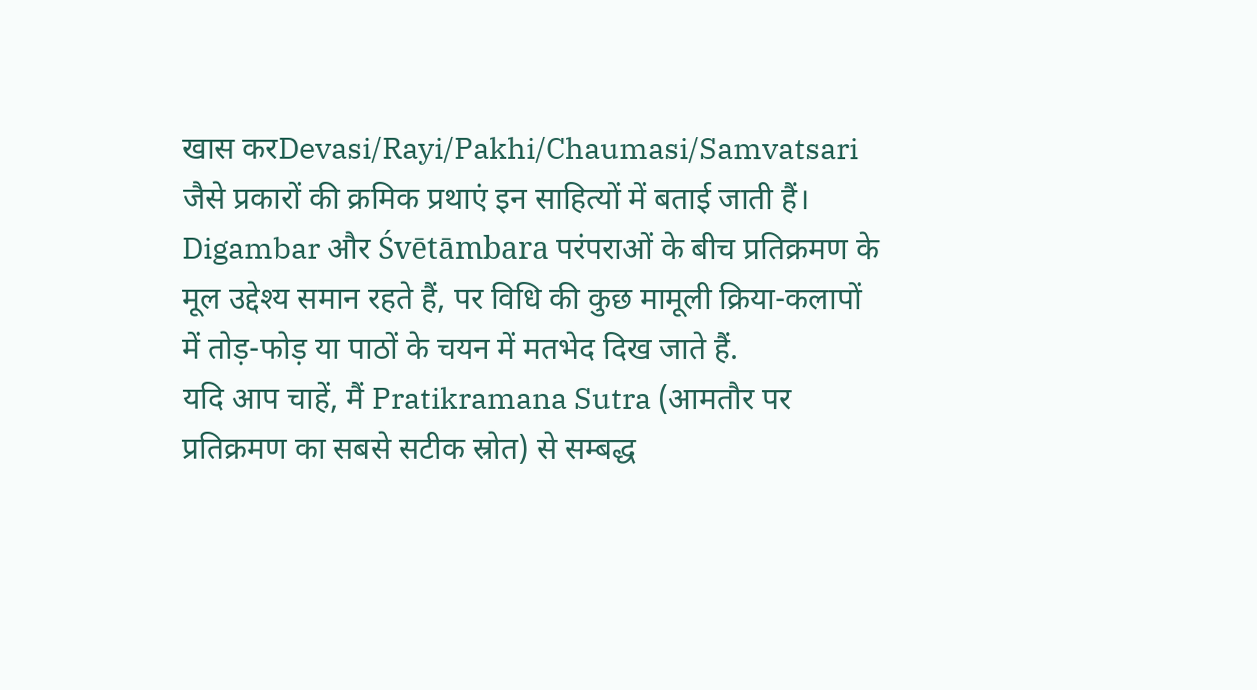खास करDevasi/Rayi/Pakhi/Chaumasi/Samvatsari जैसे प्रकारों की क्रमिक प्रथाएं इन साहित्यों में बताई जाती हैं। Digambar और Śvētāmbara परंपराओं के बीच प्रतिक्रमण के मूल उद्देश्य समान रहते हैं, पर विधि की कुछ मामूली क्रिया-कलापों में तोड़-फोड़ या पाठों के चयन में मतभेद दिख जाते हैं.
यदि आप चाहें, मैं Pratikramana Sutra (आमतौर पर प्रतिक्रमण का सबसे सटीक स्रोत) से सम्बद्ध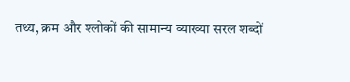तथ्य, क्रम और श्लोकों की सामान्य व्याख्या सरल शब्दों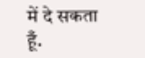में दे सकता हूँ.